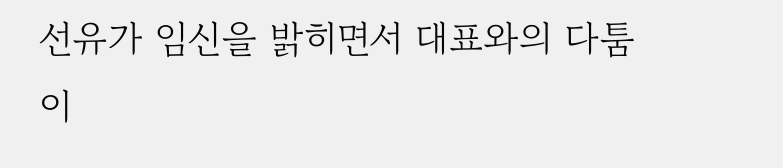선유가 임신을 밝히면서 대표와의 다툼이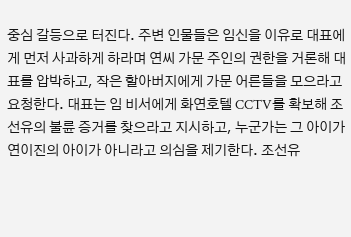중심 갈등으로 터진다. 주변 인물들은 임신을 이유로 대표에게 먼저 사과하게 하라며 연씨 가문 주인의 권한을 거론해 대표를 압박하고, 작은 할아버지에게 가문 어른들을 모으라고 요청한다. 대표는 임 비서에게 화연호텔 CCTV를 확보해 조선유의 불륜 증거를 찾으라고 지시하고, 누군가는 그 아이가 연이진의 아이가 아니라고 의심을 제기한다. 조선유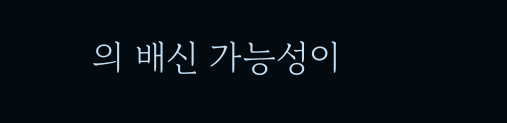의 배신 가능성이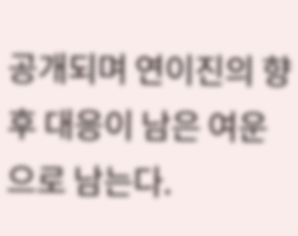공개되며 연이진의 향후 대응이 남은 여운으로 남는다.